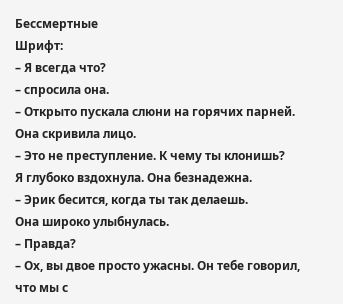Бессмертные
Шрифт:
– Я всегда что?
– спросила она.
– Открыто пускала слюни на горячих парней.
Она скривила лицо.
– Это не преступление. К чему ты клонишь?
Я глубоко вздохнула. Она безнадежна.
– Эрик бесится, когда ты так делаешь.
Она широко улыбнулась.
– Правда?
– Ох, вы двое просто ужасны. Он тебе говорил, что мы с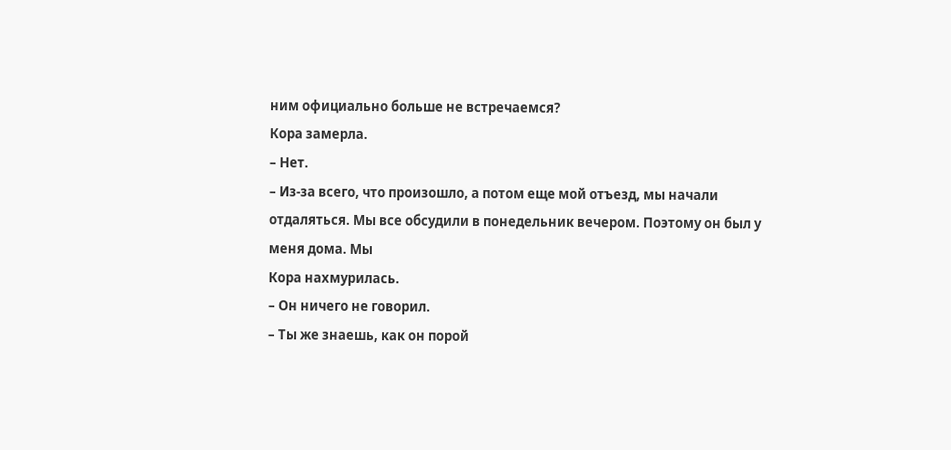ним официально больше не встречаемся?
Кора замерла.
– Нет.
– Из-за всего, что произошло, а потом еще мой отъезд, мы начали отдаляться. Мы все обсудили в понедельник вечером. Поэтому он был у меня дома. Мы
Кора нахмурилась.
– Он ничего не говорил.
– Ты же знаешь, как он порой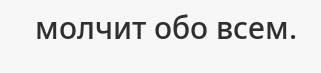молчит обо всем.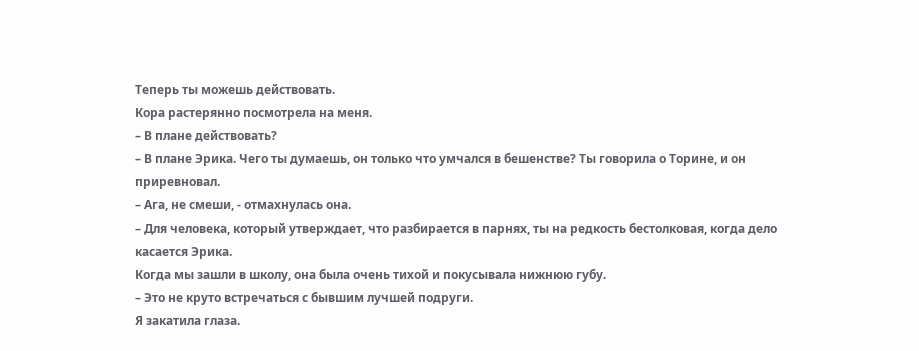Теперь ты можешь действовать.
Кора растерянно посмотрела на меня.
– В плане действовать?
– В плане Эрика. Чего ты думаешь, он только что умчался в бешенстве? Ты говорила о Торине, и он приревновал.
– Ага, не смеши, - отмахнулась она.
– Для человека, который утверждает, что разбирается в парнях, ты на редкость бестолковая, когда дело касается Эрика.
Когда мы зашли в школу, она была очень тихой и покусывала нижнюю губу.
– Это не круто встречаться с бывшим лучшей подруги.
Я закатила глаза.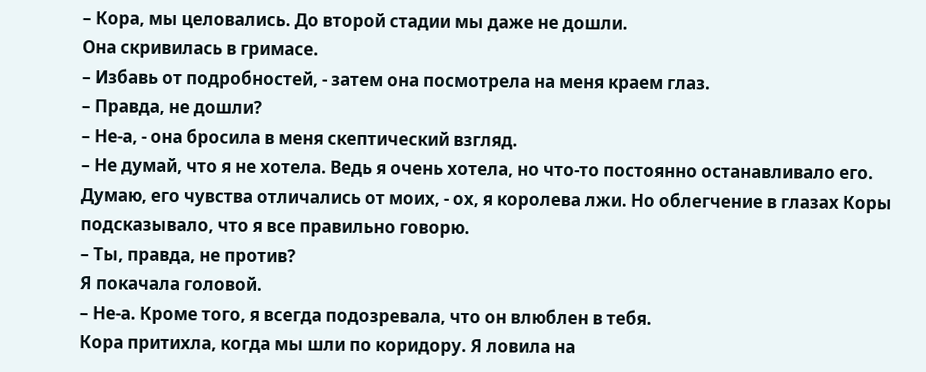– Кора, мы целовались. До второй стадии мы даже не дошли.
Она скривилась в гримасе.
– Избавь от подробностей, - затем она посмотрела на меня краем глаз.
– Правда, не дошли?
– Не-а, - она бросила в меня скептический взгляд.
– Не думай, что я не хотела. Ведь я очень хотела, но что-то постоянно останавливало его. Думаю, его чувства отличались от моих, - ох, я королева лжи. Но облегчение в глазах Коры подсказывало, что я все правильно говорю.
– Ты, правда, не против?
Я покачала головой.
– Не-а. Кроме того, я всегда подозревала, что он влюблен в тебя.
Кора притихла, когда мы шли по коридору. Я ловила на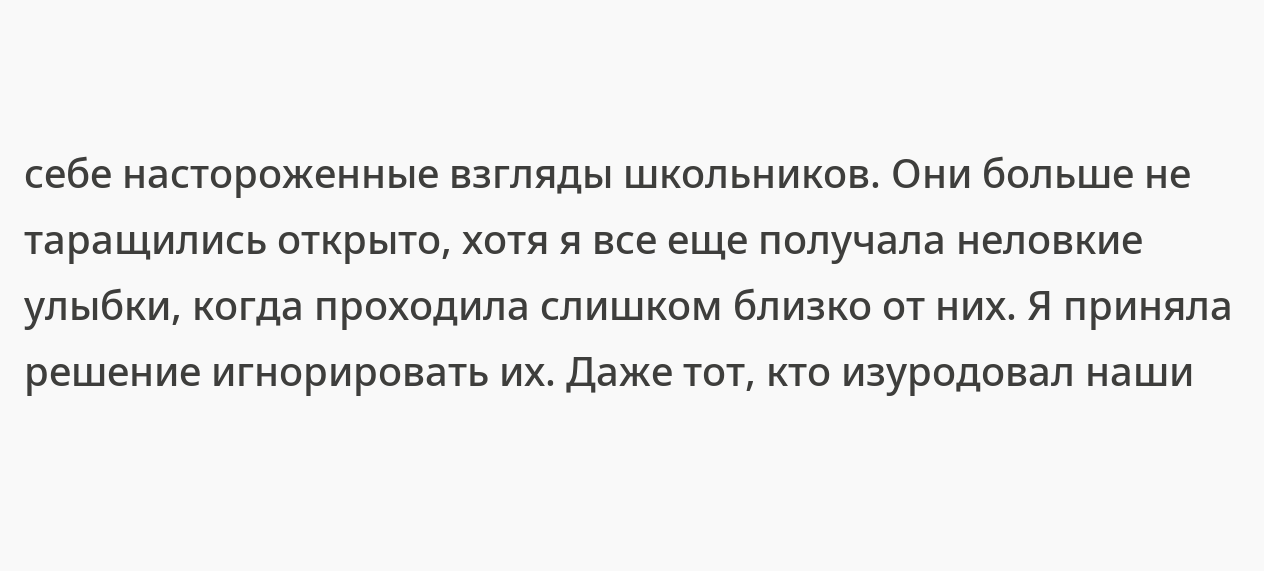себе настороженные взгляды школьников. Они больше не таращились открыто, хотя я все еще получала неловкие улыбки, когда проходила слишком близко от них. Я приняла решение игнорировать их. Даже тот, кто изуродовал наши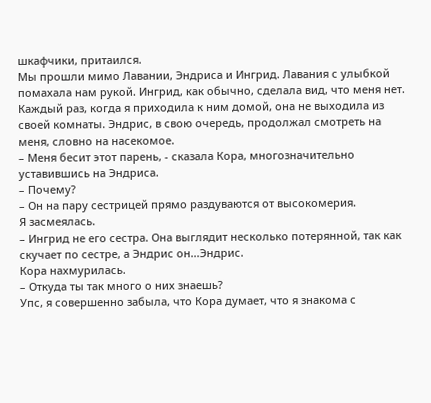шкафчики, притаился.
Мы прошли мимо Лавании, Эндриса и Ингрид. Лавания с улыбкой помахала нам рукой. Ингрид, как обычно, сделала вид, что меня нет. Каждый раз, когда я приходила к ним домой, она не выходила из своей комнаты. Эндрис, в свою очередь, продолжал смотреть на меня, словно на насекомое.
– Меня бесит этот парень, - сказала Кора, многозначительно уставившись на Эндриса.
– Почему?
– Он на пару сестрицей прямо раздуваются от высокомерия.
Я засмеялась.
– Ингрид не его сестра. Она выглядит несколько потерянной, так как скучает по сестре, а Эндрис он...Эндрис.
Кора нахмурилась.
– Откуда ты так много о них знаешь?
Упс, я совершенно забыла, что Кора думает, что я знакома с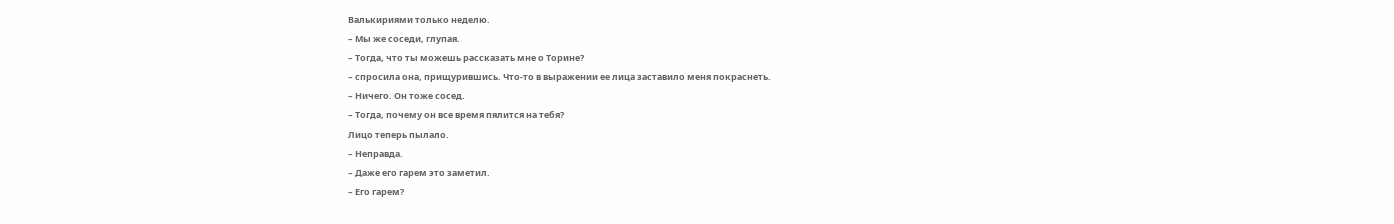Валькириями только неделю.
– Мы же соседи, глупая.
– Тогда, что ты можешь рассказать мне о Торине?
– спросила она, прищурившись. Что-то в выражении ее лица заставило меня покраснеть.
– Ничего. Он тоже сосед.
– Тогда, почему он все время пялится на тебя?
Лицо теперь пылало.
– Неправда.
– Даже его гарем это заметил.
– Его гарем?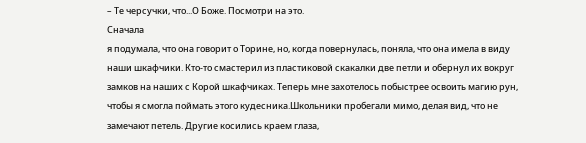– Те черсучки, что...О Боже. Посмотри на это.
Сначала
я подумала, что она говорит о Торине, но, когда повернулась, поняла, что она имела в виду наши шкафчики. Кто-то смастерил из пластиковой скакалки две петли и обернул их вокруг замков на наших с Корой шкафчиках. Теперь мне захотелось побыстрее освоить магию рун, чтобы я смогла поймать этого кудесника.Школьники пробегали мимо, делая вид, что не замечают петель. Другие косились краем глаза,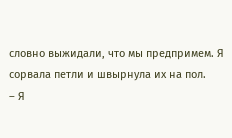словно выжидали, что мы предпримем. Я сорвала петли и швырнула их на пол.
– Я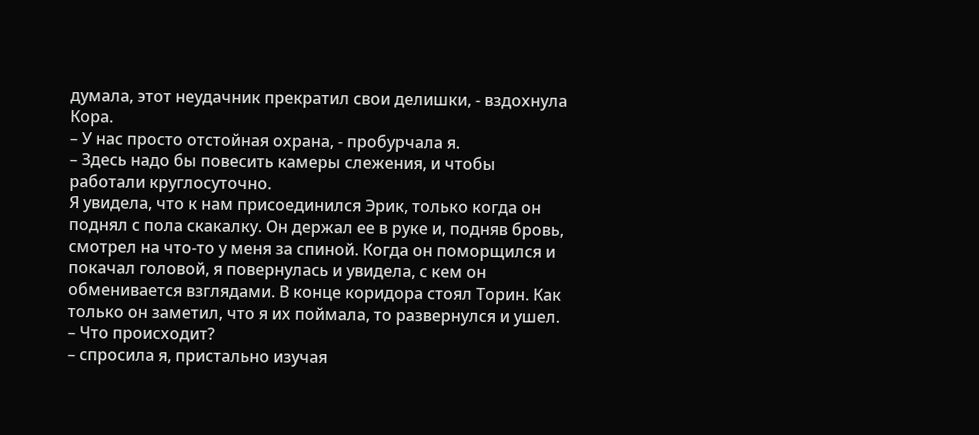думала, этот неудачник прекратил свои делишки, - вздохнула Кора.
– У нас просто отстойная охрана, - пробурчала я.
– Здесь надо бы повесить камеры слежения, и чтобы работали круглосуточно.
Я увидела, что к нам присоединился Эрик, только когда он поднял с пола скакалку. Он держал ее в руке и, подняв бровь, смотрел на что-то у меня за спиной. Когда он поморщился и покачал головой, я повернулась и увидела, с кем он обменивается взглядами. В конце коридора стоял Торин. Как только он заметил, что я их поймала, то развернулся и ушел.
– Что происходит?
– спросила я, пристально изучая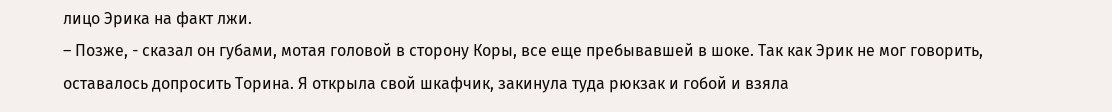лицо Эрика на факт лжи.
– Позже, - сказал он губами, мотая головой в сторону Коры, все еще пребывавшей в шоке. Так как Эрик не мог говорить, оставалось допросить Торина. Я открыла свой шкафчик, закинула туда рюкзак и гобой и взяла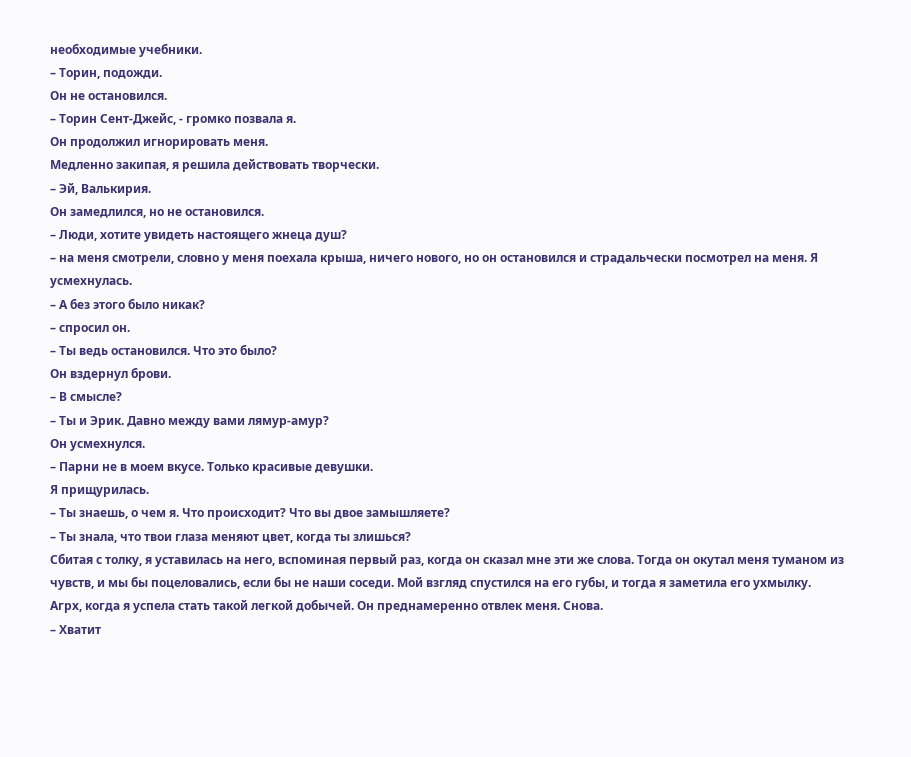необходимые учебники.
– Торин, подожди.
Он не остановился.
– Торин Сент-Джейс, - громко позвала я.
Он продолжил игнорировать меня.
Медленно закипая, я решила действовать творчески.
– Эй, Валькирия.
Он замедлился, но не остановился.
– Люди, хотите увидеть настоящего жнеца душ?
– на меня смотрели, словно у меня поехала крыша, ничего нового, но он остановился и страдальчески посмотрел на меня. Я усмехнулась.
– А без этого было никак?
– спросил он.
– Ты ведь остановился. Что это было?
Он вздернул брови.
– В смысле?
– Ты и Эрик. Давно между вами лямур-амур?
Он усмехнулся.
– Парни не в моем вкусе. Только красивые девушки.
Я прищурилась.
– Ты знаешь, о чем я. Что происходит? Что вы двое замышляете?
– Ты знала, что твои глаза меняют цвет, когда ты злишься?
Сбитая с толку, я уставилась на него, вспоминая первый раз, когда он сказал мне эти же слова. Тогда он окутал меня туманом из чувств, и мы бы поцеловались, если бы не наши соседи. Мой взгляд спустился на его губы, и тогда я заметила его ухмылку.
Агрх, когда я успела стать такой легкой добычей. Он преднамеренно отвлек меня. Снова.
– Хватит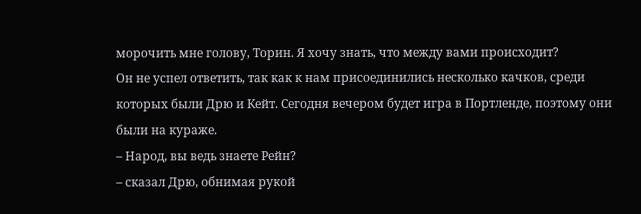морочить мне голову, Торин. Я хочу знать, что между вами происходит?
Он не успел ответить, так как к нам присоединились несколько качков, среди которых были Дрю и Кейт. Сегодня вечером будет игра в Портленде, поэтому они были на кураже.
– Народ, вы ведь знаете Рейн?
– сказал Дрю, обнимая рукой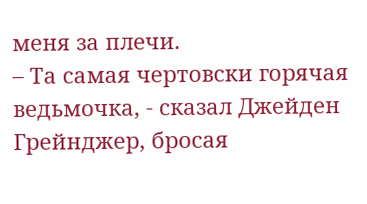меня за плечи.
– Та самая чертовски горячая ведьмочка, - сказал Джейден Грейнджер, бросая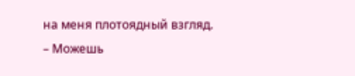на меня плотоядный взгляд.
– Можешь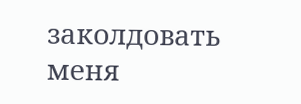заколдовать меня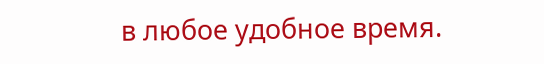в любое удобное время.